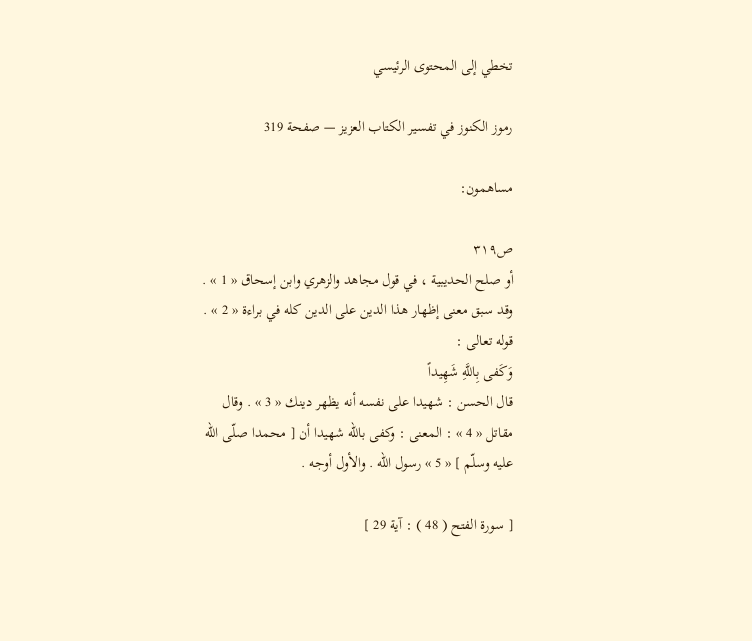تخطي إلى المحتوى الرئيسي

رموز الكنوز في تفسير الكتاب العزيز — صفحة 319

مساهمون:

ص٣١٩
أو صلح الحديبية ، في قول مجاهد والزهري وابن إسحاق « 1 » . وقد سبق معنى إظهار هذا الدين على الدين كله في براءة « 2 » . قوله تعالى :
وَكَفى بِاللَّهِ شَهِيداً
قال الحسن : شهيدا على نفسه أنه يظهر دينك « 3 » . وقال مقاتل « 4 » : المعنى : وكفى باللّه شهيدا أن [ محمدا صلّى اللّه عليه وسلّم ] « 5 » رسول اللّه . والأول أوجه .

[ سورة الفتح ( 48 ) : آية 29 ]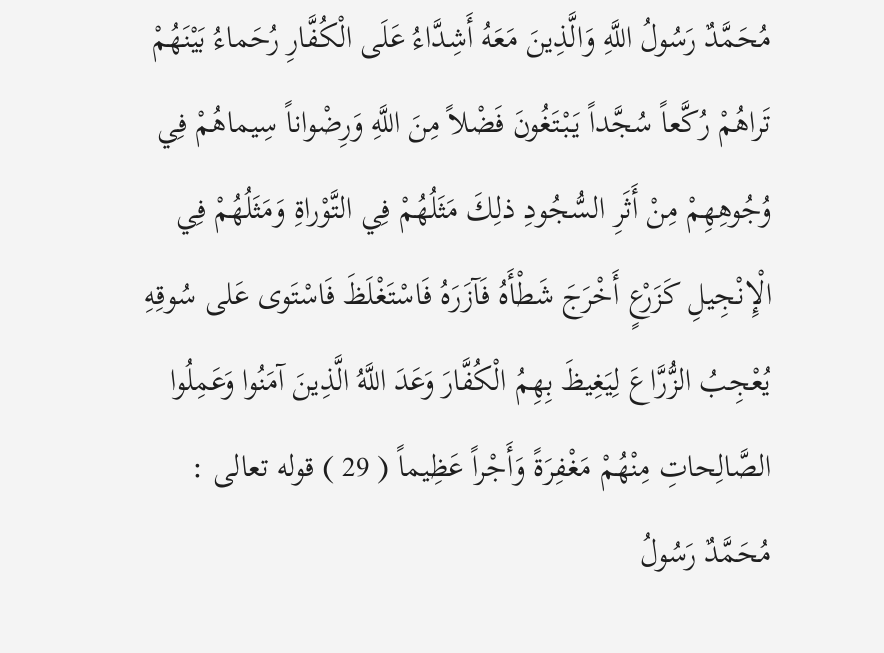مُحَمَّدٌ رَسُولُ اللَّهِ وَالَّذِينَ مَعَهُ أَشِدَّاءُ عَلَى الْكُفَّارِ رُحَماءُ بَيْنَهُمْ تَراهُمْ رُكَّعاً سُجَّداً يَبْتَغُونَ فَضْلاً مِنَ اللَّهِ وَرِضْواناً سِيماهُمْ فِي وُجُوهِهِمْ مِنْ أَثَرِ السُّجُودِ ذلِكَ مَثَلُهُمْ فِي التَّوْراةِ وَمَثَلُهُمْ فِي الْإِنْجِيلِ كَزَرْعٍ أَخْرَجَ شَطْأَهُ فَآزَرَهُ فَاسْتَغْلَظَ فَاسْتَوى عَلى سُوقِهِ يُعْجِبُ الزُّرَّاعَ لِيَغِيظَ بِهِمُ الْكُفَّارَ وَعَدَ اللَّهُ الَّذِينَ آمَنُوا وَعَمِلُوا الصَّالِحاتِ مِنْهُمْ مَغْفِرَةً وَأَجْراً عَظِيماً ( 29 ) قوله تعالى :
مُحَمَّدٌ رَسُولُ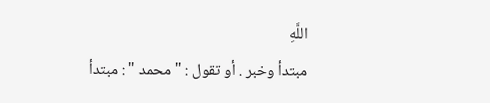اللَّهِ
مبتدأ وخبر . أو تقول : " محمد " : مبتدأ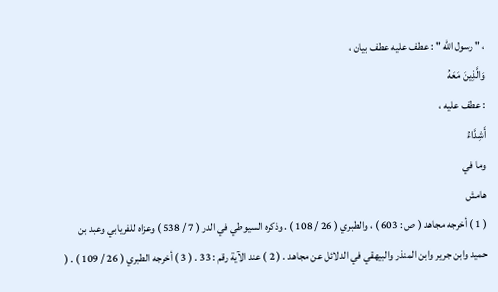، " رسول اللّه " : عطف عليه عطف بيان ،
وَالَّذِينَ مَعَهُ
: عطف عليه ،
أَشِدَّاءُ
وما في
هامش
( 1 ) أخرجه مجاهد ( ص : 603 ) ، والطبري ( 26 / 108 ) . وذكره السيوطي في الدر ( 7 / 538 ) وعزاه للفريابي وعبد بن حميد وابن جرير وابن المنذر والبيهقي في الدلائل عن مجاهد . ( 2 ) عند الآية رقم : 33 . ( 3 ) أخرجه الطبري ( 26 / 109 ) . (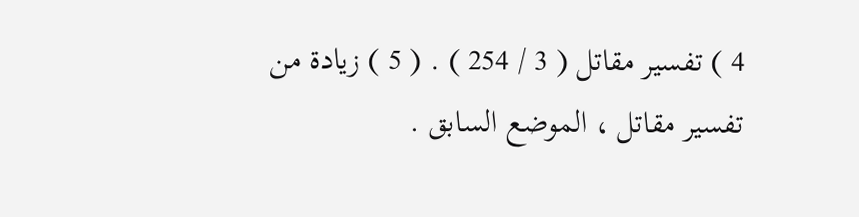4 ) تفسير مقاتل ( 3 / 254 ) . ( 5 ) زيادة من تفسير مقاتل ، الموضع السابق .